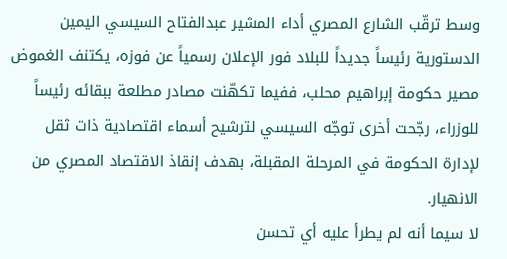وسط ترقّب الشارع المصري أداء المشير عبدالفتاح السيسي اليمين الدستورية رئيساً جديداً للبلاد فور الإعلان رسمياً عن فوزه، يكتنف الغموض مصير حكومة إبراهيم محلب، ففيما تكهّنت مصادر مطلعة ببقائه رئيساً للوزراء، رجّحت أخرى توجّه السيسي لترشيح أسماء اقتصادية ذات ثقل لإدارة الحكومة في المرحلة المقبلة، بهدف إنقاذ الاقتصاد المصري من الانهيار.
لا سيما أنه لم يطرأ عليه أي تحسن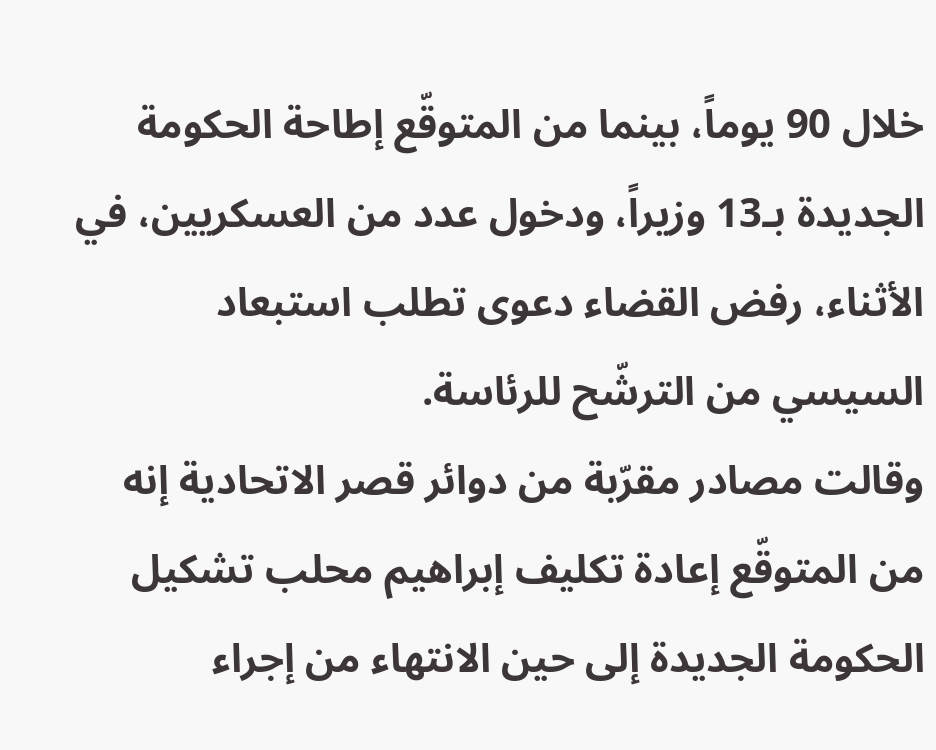خلال 90 يوماً، بينما من المتوقّع إطاحة الحكومة الجديدة بـ13 وزيراً، ودخول عدد من العسكريين، في الأثناء، رفض القضاء دعوى تطلب استبعاد السيسي من الترشّح للرئاسة.
وقالت مصادر مقرّبة من دوائر قصر الاتحادية إنه من المتوقّع إعادة تكليف إبراهيم محلب تشكيل الحكومة الجديدة إلى حين الانتهاء من إجراء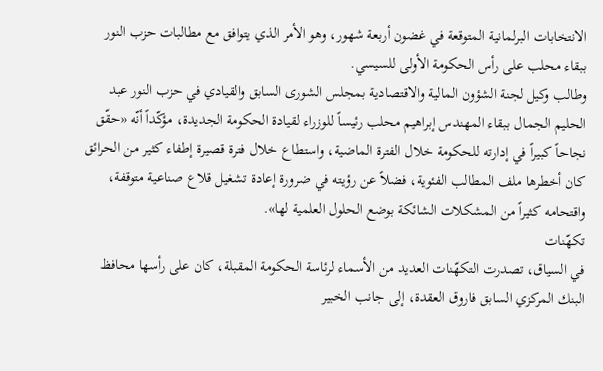الانتخابات البرلمانية المتوقعة في غضون أربعة شهور، وهو الأمر الذي يتوافق مع مطالبات حزب النور ببقاء محلب على رأس الحكومة الأولى للسيسي.
وطالب وكيل لجنة الشؤون المالية والاقتصادية بمجلس الشورى السابق والقيادي في حزب النور عبد الحليم الجمال ببقاء المهندس إبراهيم محلب رئيساً للوزراء لقيادة الحكومة الجديدة، مؤكّداً أنّه «حقّق نجاحاً كبيراً في إدارته للحكومة خلال الفترة الماضية، واستطاع خلال فترة قصيرة إطفاء كثير من الحرائق كان أخطرها ملف المطالب الفئوية، فضلاً عن رؤيته في ضرورة إعادة تشغيل قلاع صناعية متوقفة، واقتحامه كثيراً من المشكلات الشائكة بوضع الحلول العلمية لها».
تكهّنات
في السياق، تصدرت التكهّنات العديد من الأسماء لرئاسة الحكومة المقبلة، كان على رأسها محافظ البنك المركزي السابق فاروق العقدة، إلى جانب الخبير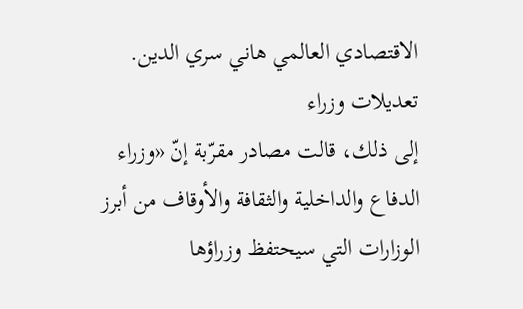الاقتصادي العالمي هاني سري الدين.
تعديلات وزراء
إلى ذلك، قالت مصادر مقرّبة إنّ «وزراء الدفاع والداخلية والثقافة والأوقاف من أبرز الوزارات التي سيحتفظ وزراؤها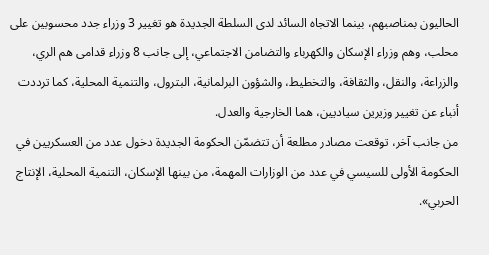الحاليون بمناصبهم، بينما الاتجاه السائد لدى السلطة الجديدة هو تغيير 3 وزراء جدد محسوبين على محلب، وهم وزراء الإسكان والكهرباء والتضامن الاجتماعي، إلى جانب 8 وزراء قدامى هم الري، والزراعة، والنقل، والثقافة، والتخطيط، والشؤون البرلمانية، البترول، والتنمية المحلية، كما ترددت أنباء عن تغيير وزيرين سياديين، هما الخارجية والعدل.
من جانب آخر، توقعت مصادر مطلعة أن تتضمّن الحكومة الجديدة دخول عدد من العسكريين في الحكومة الأولى للسيسي في عدد من الوزارات المهمة، من بينها الإسكان، التنمية المحلية، الإنتاج الحربي».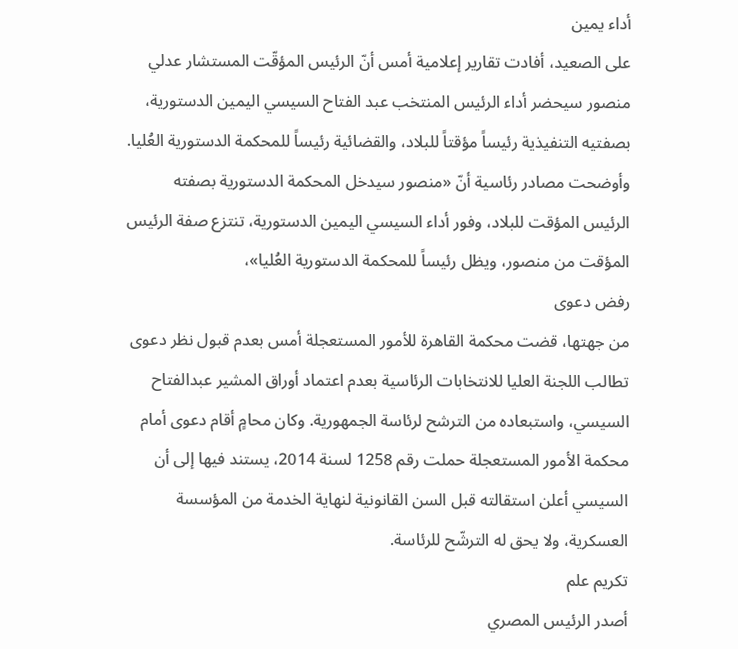أداء يمين
على الصعيد، أفادت تقارير إعلامية أمس أنّ الرئيس المؤقّت المستشار عدلي منصور سيحضر أداء الرئيس المنتخب عبد الفتاح السيسي اليمين الدستورية، بصفتيه التنفيذية رئيساً مؤقتاً للبلاد، والقضائية رئيساً للمحكمة الدستورية العُليا.
وأوضحت مصادر رئاسية أنّ «منصور سيدخل المحكمة الدستورية بصفته الرئيس المؤقت للبلاد، وفور أداء السيسي اليمين الدستورية، تنتزع صفة الرئيس المؤقت من منصور، ويظل رئيساً للمحكمة الدستورية العُليا»،
رفض دعوى
من جهتها، قضت محكمة القاهرة للأمور المستعجلة أمس بعدم قبول نظر دعوى تطالب اللجنة العليا للانتخابات الرئاسية بعدم اعتماد أوراق المشير عبدالفتاح السيسي، واستبعاده من الترشح لرئاسة الجمهورية. وكان محامٍ أقام دعوى أمام محكمة الأمور المستعجلة حملت رقم 1258 لسنة 2014، يستند فيها إلى أن السيسي أعلن استقالته قبل السن القانونية لنهاية الخدمة من المؤسسة العسكرية، ولا يحق له الترشّح للرئاسة.
تكريم علم
أصدر الرئيس المصري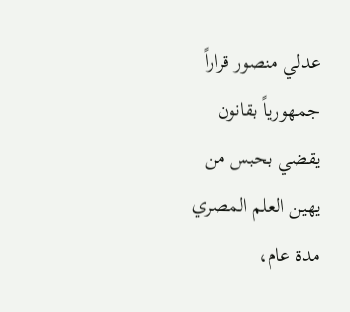عدلي منصور قراراً جمهورياً بقانون يقضي بحبس من يهين العلم المصري مدة عام،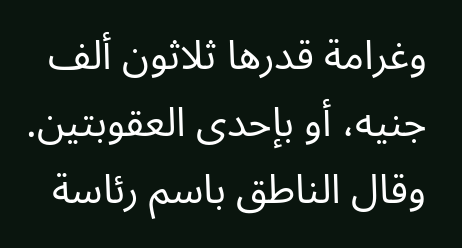وغرامة قدرها ثلاثون ألف جنيه، أو بإحدى العقوبتين. وقال الناطق باسم رئاسة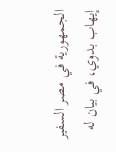الجمهورية في مصر السفير إيهاب بدوي، في بيان له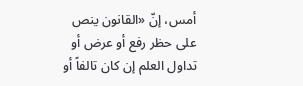أمس، إنّ «القانون ينص على حظر رفع أو عرض أو تداول العلم إن كان تالفاً أو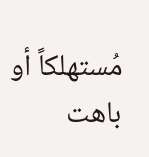مُستهلكاً أو باهت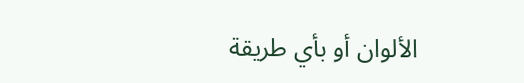الألوان أو بأي طريقة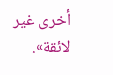أخرى غير لائقة».